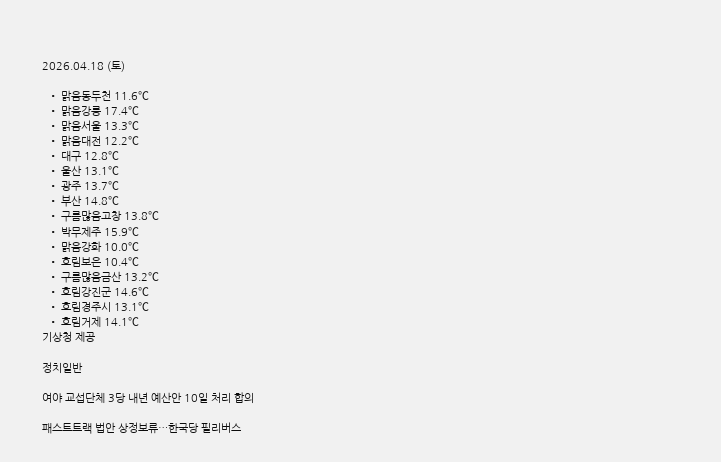2026.04.18 (토)

  • 맑음동두천 11.6℃
  • 맑음강릉 17.4℃
  • 맑음서울 13.3℃
  • 맑음대전 12.2℃
  • 대구 12.8℃
  • 울산 13.1℃
  • 광주 13.7℃
  • 부산 14.8℃
  • 구름많음고창 13.8℃
  • 박무제주 15.9℃
  • 맑음강화 10.0℃
  • 흐림보은 10.4℃
  • 구름많음금산 13.2℃
  • 흐림강진군 14.6℃
  • 흐림경주시 13.1℃
  • 흐림거제 14.1℃
기상청 제공

정치일반

여야 교섭단체 3당 내년 예산안 10일 처리 합의

패스트트랙 법안 상정보류…한국당 필리버스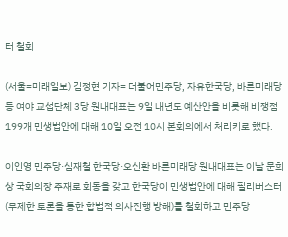터 철회

(서울=미래일보) 김정현 기자= 더불어민주당, 자유한국당, 바른미래당 등 여야 교섭단체 3당 원내대표는 9일 내년도 예산안을 비롯해 비쟁점 199개 민생법안에 대해 10일 오전 10시 본회의에서 처리키로 했다.

이인영 민주당·심재철 한국당·오신환 바른미래당 원내대표는 이날 문희상 국회의장 주재로 회동을 갖고 한국당이 민생법안에 대해 필리버스터(무제한 토론을 통한 합법적 의사진행 방해)를 철회하고 민주당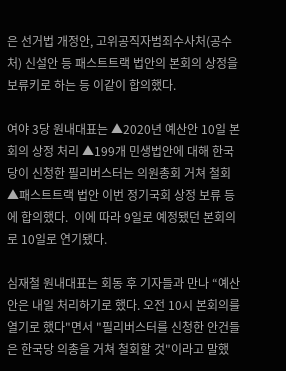은 선거법 개정안, 고위공직자범죄수사처(공수처) 신설안 등 패스트트랙 법안의 본회의 상정을 보류키로 하는 등 이같이 합의했다.

여야 3당 원내대표는 ▲2020년 예산안 10일 본회의 상정 처리 ▲199개 민생법안에 대해 한국당이 신청한 필리버스터는 의원총회 거쳐 철회 ▲패스트트랙 법안 이번 정기국회 상정 보류 등에 합의했다.  이에 따라 9일로 예정됐던 본회의로 10일로 연기됐다.

심재철 원내대표는 회동 후 기자들과 만나 “예산안은 내일 처리하기로 했다. 오전 10시 본회의를 열기로 했다"면서 "필리버스터를 신청한 안건들은 한국당 의총을 거쳐 철회할 것"이라고 말했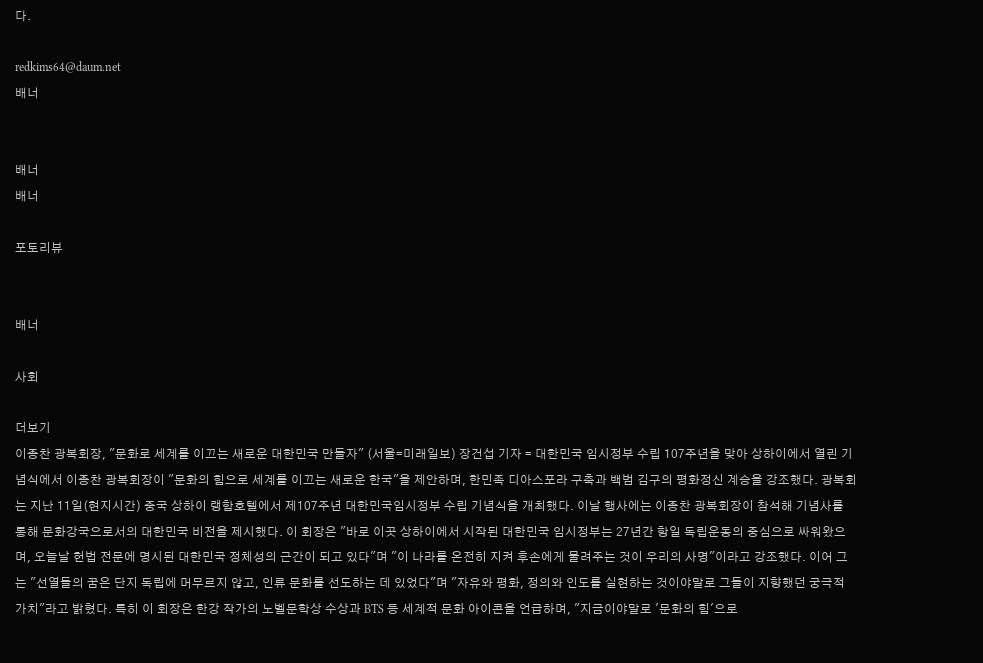다.

redkims64@daum.net
배너


배너
배너

포토리뷰


배너

사회

더보기
이종찬 광복회장, "문화로 세계를 이끄는 새로운 대한민국 만들자" (서울=미래일보) 장건섭 기자 = 대한민국 임시정부 수립 107주년을 맞아 상하이에서 열린 기념식에서 이종찬 광복회장이 "문화의 힘으로 세계를 이끄는 새로운 한국"을 제안하며, 한민족 디아스포라 구축과 백범 김구의 평화정신 계승을 강조했다. 광복회는 지난 11일(현지시간) 중국 상하이 랭함호텔에서 제107주년 대한민국임시정부 수립 기념식을 개최했다. 이날 행사에는 이종찬 광복회장이 참석해 기념사를 통해 문화강국으로서의 대한민국 비전을 제시했다. 이 회장은 "바로 이곳 상하이에서 시작된 대한민국 임시정부는 27년간 항일 독립운동의 중심으로 싸워왔으며, 오늘날 헌법 전문에 명시된 대한민국 정체성의 근간이 되고 있다"며 "이 나라를 온전히 지켜 후손에게 물려주는 것이 우리의 사명"이라고 강조했다. 이어 그는 "선열들의 꿈은 단지 독립에 머무르지 않고, 인류 문화를 선도하는 데 있었다"며 "자유와 평화, 정의와 인도를 실현하는 것이야말로 그들이 지향했던 궁극적 가치"라고 밝혔다. 특히 이 회장은 한강 작가의 노벨문학상 수상과 BTS 등 세계적 문화 아이콘을 언급하며, "지금이야말로 '문화의 힘'으로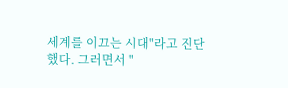세계를 이끄는 시대"라고 진단했다. 그러면서 "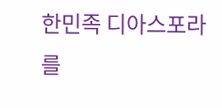한민족 디아스포라를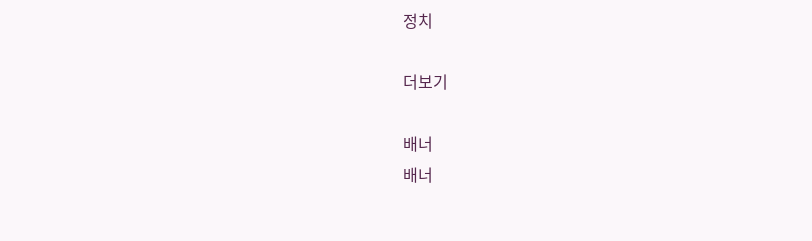정치

더보기

배너
배너